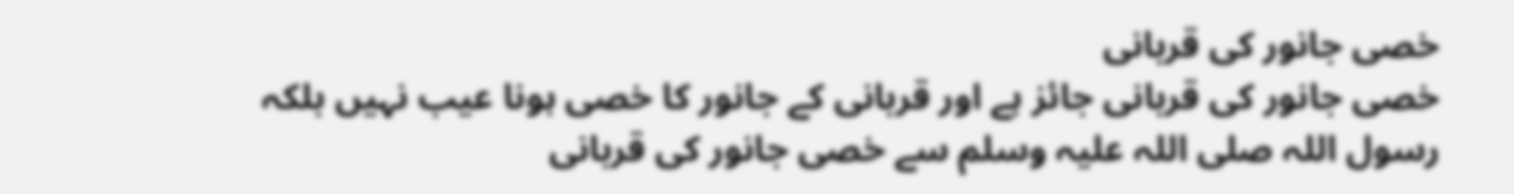خصی جانور کی قربانی
خصی جانور کی قربانی جائز ہے اور قربانی کے جانور کا خصی ہونا عیب نہیں بلکہ رسول اللہ صلی اللہ علیہ وسلم سے خصی جانور کی قربانی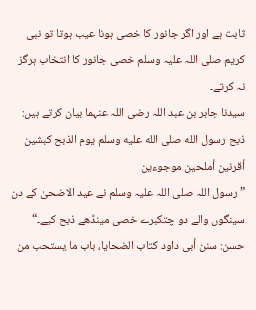ثابت ہے اور اگر جانور کا خصی ہونا عیب ہوتا تو نبی کریم صلی اللہ علیہ وسلم خصی جانور کا انتخاب ہرگز نہ کرتے۔
سیدنا جابر بن عبد اللہ رضی اللہ عنہما بیان کرتے ہیں:
ذبح رسول الله صلى الله عليه وسلم يوم الذبح كبشين أقرنين أملحين موجوءين
”رسول اللہ صلی اللہ علیہ وسلم نے عید الاضحیٰ کے دن سینگوں والے دو چتکبرے خصی مینڈھے ذبح کیے۔“
حسن: سنن أبى داود کتاب الضحایا، باب ما یستحب من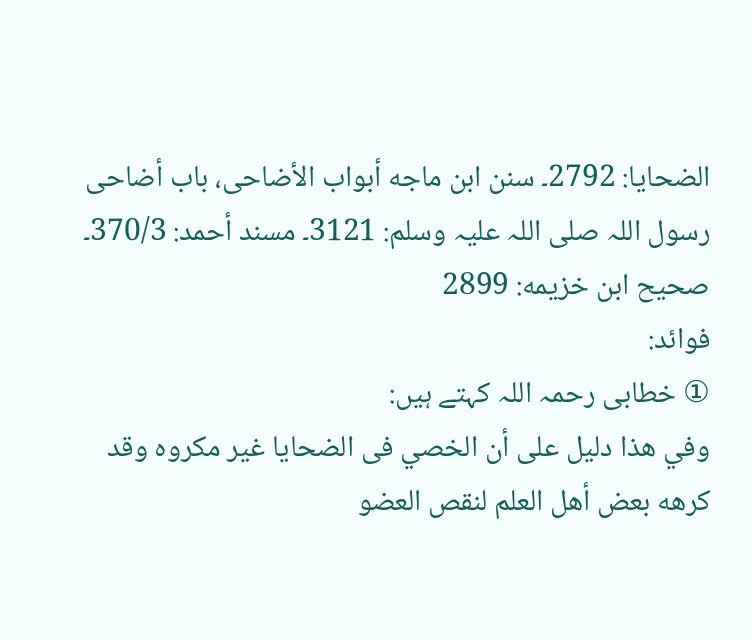الضحایا: 2792۔ سنن ابن ماجه أبواب الأضاحی، باب أضاحی رسول اللہ صلی اللہ علیہ وسلم: 3121۔ مسند أحمد: 370/3۔ صحیح ابن خزیمه: 2899
فوائد:
① خطابی رحمہ اللہ کہتے ہیں:
وفي هذا دليل على أن الخصي فى الضحايا غير مكروه وقد كرهه بعض أهل العلم لنقص العضو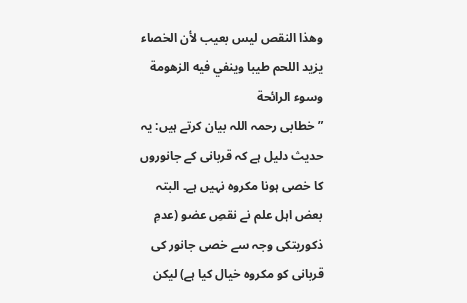وهذا النقص ليس بعيب لأن الخصاء يزيد اللحم طيبا وينفي فيه الزهومة وسوء الرائحة
”خطابی رحمہ اللہ بیان کرتے ہیں: یہ حدیث دلیل ہے کہ قربانی کے جانوروں کا خصی ہونا مکروہ نہیں ہے۔ البتہ بعض اہل علم نے نقصِ عضو (عدمِ ذکوریتکی وجہ سے خصی جانور کی قربانی کو مکروہ خیال کیا ہے) لیکن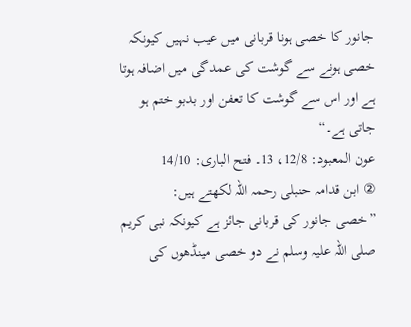جانور کا خصی ہونا قربانی میں عیب نہیں کیونکہ خصی ہونے سے گوشت کی عمدگی میں اضافہ ہوتا ہے اور اس سے گوشت کا تعفن اور بدبو ختم ہو جاتی ہے۔“
عون المعبود: 12/8، 13۔ فتح الباری: 14/10
② ابن قدامہ حنبلی رحمہ اللہ لکھتے ہیں:
”خصی جانور کی قربانی جائز ہے کیونکہ نبی کریم صلی اللہ علیہ وسلم نے دو خصی مینڈھوں کی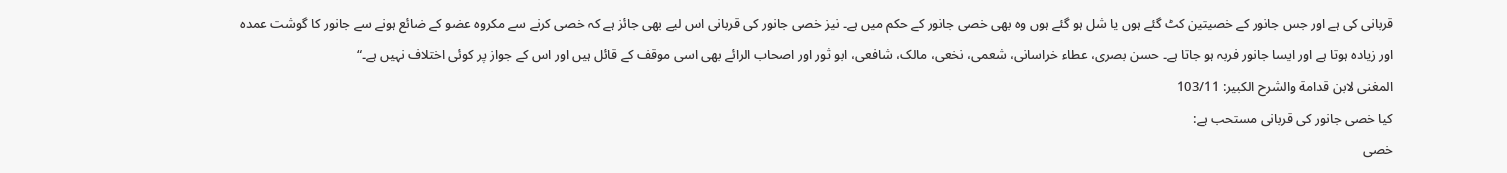قربانی کی ہے اور جس جانور کے خصیتین کٹ گئے ہوں یا شل ہو گئے ہوں وہ بھی خصی جانور کے حکم میں ہے۔ نیز خصی جانور کی قربانی اس لیے بھی جائز ہے کہ خصی کرنے سے مکروہ عضو کے ضائع ہونے سے جانور کا گوشت عمدہ اور زیادہ ہوتا ہے اور ایسا جانور فربہ ہو جاتا ہے۔ حسن بصری، عطاء خراسانی، شعمی، نخعی، مالک، شافعی، ابو ثور اور اصحاب الرائے بھی اسی موقف کے قائل ہیں اور اس کے جواز پر کوئی اختلاف نہیں ہے۔“
المغنی لابن قدامة والشرح الکبیر: 103/11
کیا خصی جانور کی قربانی مستحب ہے:
خصی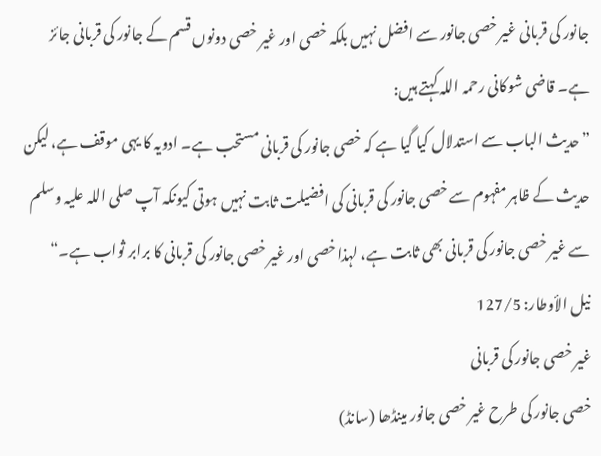جانور کی قربانی غیر خصی جانور سے افضل نہیں بلکہ خصی اور غیر خصی دونوں قسم کے جانور کی قربانی جائز ہے۔ قاضی شوکانی رحمہ اللہ کہتے ہیں:
”حدیث الباب سے استدلال کیا گیا ہے کہ خصی جانور کی قربانی مستحب ہے۔ ادویہ کا یہی موقف ہے، لیکن حدیث کے ظاہر مفہوم سے خصی جانور کی قربانی کی افضیلت ثابت نہیں ہوتی کیونکہ آپ صلی اللہ علیہ وسلم سے غیر خصی جانور کی قربانی بھی ثابت ہے، لہذا خصی اور غیر خصی جانور کی قربانی کا برابر ثواب ہے۔“
نیل الأوطار: 127/5
غیر خصی جانور کی قربانی
خصی جانور کی طرح غیر خصی جانور مینڈھا (سانڈ)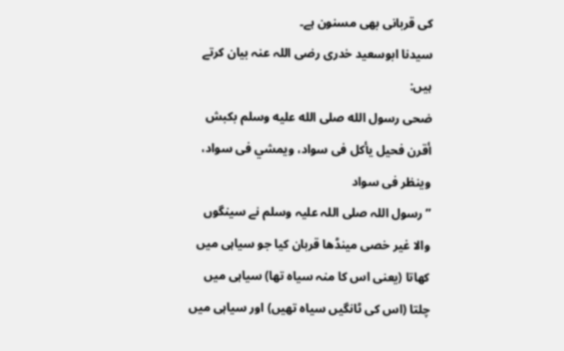کی قربانی بھی مسنون ہے۔
سیدنا ابوسعید خدری رضی اللہ عنہ بیان کرتے ہیں:
ضحى رسول الله صلى الله عليه وسلم بكبش أقرن فحيل يأكل فى سواد، ويمشي فى سواد، وينظر فى سواد
”رسول اللہ صلی اللہ علیہ وسلم نے سینگوں والا غیر خصی مینڈھا قربان کیا جو سیاہی میں کھاتا (یعنی اس کا منہ سیاہ تھا) سیاہی میں چلتا (اس کی ٹانگیں سیاہ تھیں) اور سیاہی میں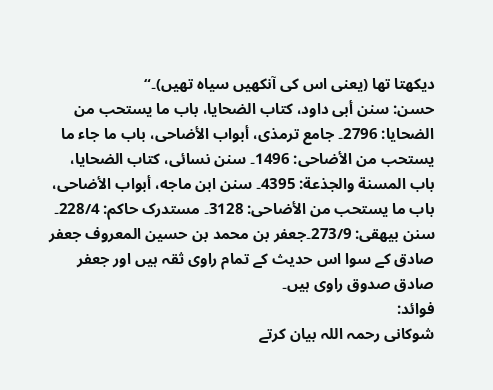دیکھتا تھا (یعنی اس کی آنکھیں سیاہ تھیں)۔“
حسن: سنن أبى داود، کتاب الضحایا، باب ما یستحب من الضحایا: 2796۔ جامع ترمذی، أبواب الأضاحی، باب ما جاء ما یستحب من الأضاحی: 1496۔ سنن نسائی، کتاب الضحایا، باب المسنة والجذعة: 4395۔ سنن ابن ماجه، أبواب الأضاحی، باب ما یستحب من الأضاحی: 3128۔ مستدرک حاکم: 228/4۔ سنن بیھقی: 273/9۔جعفر بن محمد بن حسین المعروف جعفر صادق کے سوا اس حدیث کے تمام راوی ثقہ ہیں اور جعفر صادق صدوق راوی ہیں۔
فوائد:
شوکانی رحمہ اللہ بیان کرتے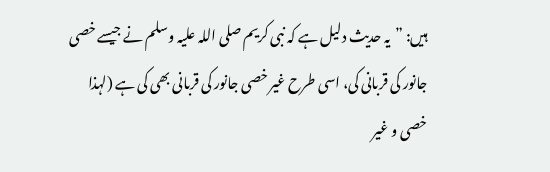ہیں: ”یہ حدیث دلیل ہے کہ نبی کریم صلی اللہ علیہ وسلم نے جیسے خصی جانور کی قربانی کی، اسی طرح غیر خصی جانور کی قربانی بھی کی ہے (لہذا خصی و غیر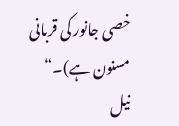خصی جانور کی قربانی مسنون ہے)۔“
نیل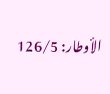الأوطار: 126/5